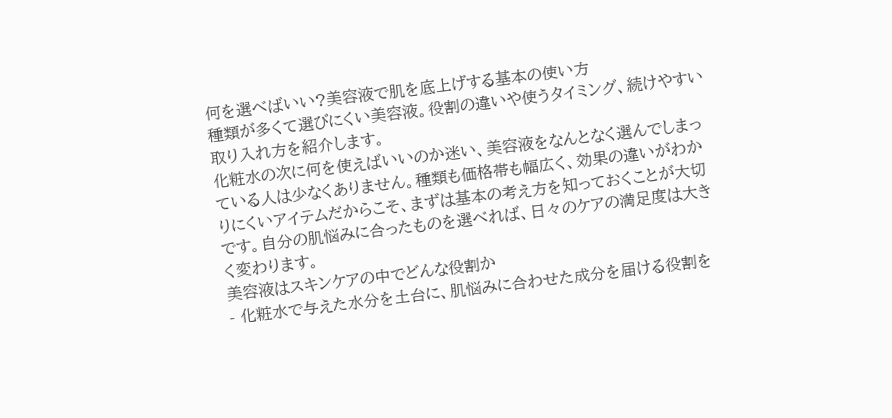何を選べばいい?美容液で肌を底上げする基本の使い方
種類が多くて選びにくい美容液。役割の違いや使うタイミング、続けやすい取り入れ方を紹介します。
化粧水の次に何を使えばいいのか迷い、美容液をなんとなく選んでしまっている人は少なくありません。種類も価格帯も幅広く、効果の違いがわかりにくいアイテムだからこそ、まずは基本の考え方を知っておくことが大切です。自分の肌悩みに合ったものを選べれば、日々のケアの満足度は大きく変わります。
美容液はスキンケアの中でどんな役割か
- 化粧水で与えた水分を土台に、肌悩みに合わせた成分を届ける役割を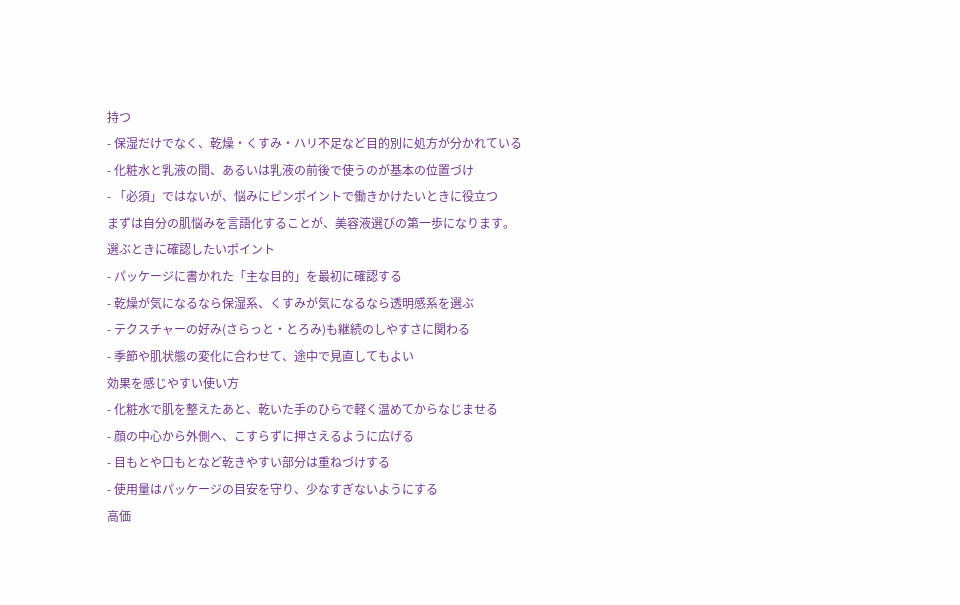持つ
- 保湿だけでなく、乾燥・くすみ・ハリ不足など目的別に処方が分かれている
- 化粧水と乳液の間、あるいは乳液の前後で使うのが基本の位置づけ
- 「必須」ではないが、悩みにピンポイントで働きかけたいときに役立つ
まずは自分の肌悩みを言語化することが、美容液選びの第一歩になります。
選ぶときに確認したいポイント
- パッケージに書かれた「主な目的」を最初に確認する
- 乾燥が気になるなら保湿系、くすみが気になるなら透明感系を選ぶ
- テクスチャーの好み(さらっと・とろみ)も継続のしやすさに関わる
- 季節や肌状態の変化に合わせて、途中で見直してもよい
効果を感じやすい使い方
- 化粧水で肌を整えたあと、乾いた手のひらで軽く温めてからなじませる
- 顔の中心から外側へ、こすらずに押さえるように広げる
- 目もとや口もとなど乾きやすい部分は重ねづけする
- 使用量はパッケージの目安を守り、少なすぎないようにする
高価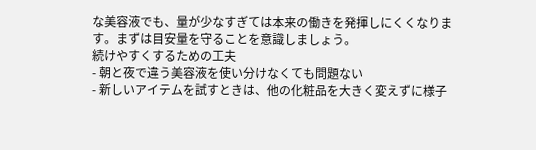な美容液でも、量が少なすぎては本来の働きを発揮しにくくなります。まずは目安量を守ることを意識しましょう。
続けやすくするための工夫
- 朝と夜で違う美容液を使い分けなくても問題ない
- 新しいアイテムを試すときは、他の化粧品を大きく変えずに様子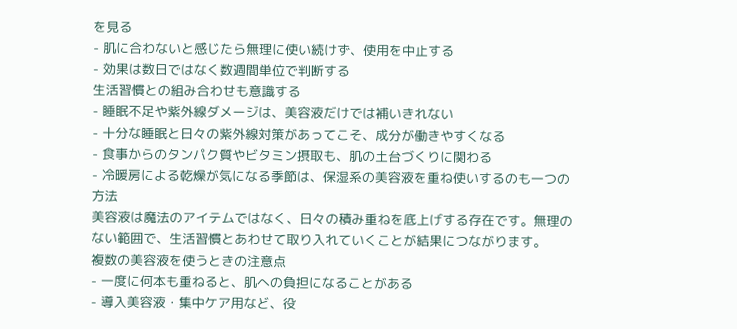を見る
- 肌に合わないと感じたら無理に使い続けず、使用を中止する
- 効果は数日ではなく数週間単位で判断する
生活習慣との組み合わせも意識する
- 睡眠不足や紫外線ダメージは、美容液だけでは補いきれない
- 十分な睡眠と日々の紫外線対策があってこそ、成分が働きやすくなる
- 食事からのタンパク質やビタミン摂取も、肌の土台づくりに関わる
- 冷暖房による乾燥が気になる季節は、保湿系の美容液を重ね使いするのも一つの方法
美容液は魔法のアイテムではなく、日々の積み重ねを底上げする存在です。無理のない範囲で、生活習慣とあわせて取り入れていくことが結果につながります。
複数の美容液を使うときの注意点
- 一度に何本も重ねると、肌への負担になることがある
- 導入美容液・集中ケア用など、役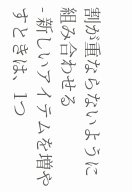割が重ならないように組み合わせる
- 新しいアイテムを増やすときは、1つ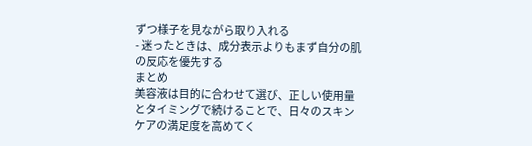ずつ様子を見ながら取り入れる
- 迷ったときは、成分表示よりもまず自分の肌の反応を優先する
まとめ
美容液は目的に合わせて選び、正しい使用量とタイミングで続けることで、日々のスキンケアの満足度を高めてく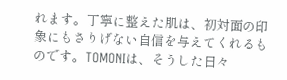れます。丁寧に整えた肌は、初対面の印象にもさりげない自信を与えてくれるものです。TOMONIは、そうした日々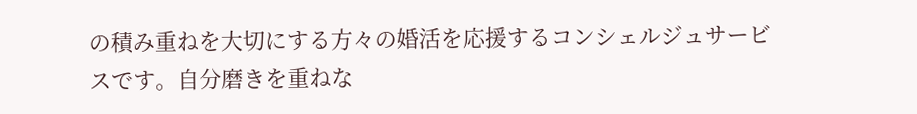の積み重ねを大切にする方々の婚活を応援するコンシェルジュサービスです。自分磨きを重ねな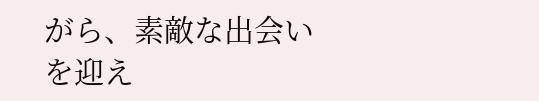がら、素敵な出会いを迎え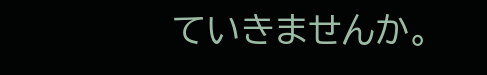ていきませんか。